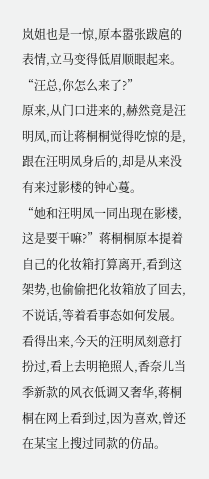岚姐也是一惊,原本嚣张跋扈的表情,立马变得低眉顺眼起来。
“汪总,你怎么来了?”
原来,从门口进来的,赫然竟是汪明凤,而让蒋桐桐觉得吃惊的是,跟在汪明凤身后的,却是从来没有来过影楼的钟心蔓。
“她和汪明凤一同出现在影楼,这是要干嘛?”蒋桐桐原本提着自己的化妆箱打算离开,看到这架势,也偷偷把化妆箱放了回去,不说话,等着看事态如何发展。
看得出来,今天的汪明凤刻意打扮过,看上去明艳照人,香奈儿当季新款的风衣低调又奢华,蒋桐桐在网上看到过,因为喜欢,曾还在某宝上搜过同款的仿品。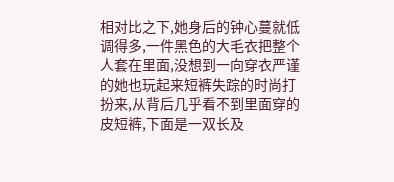相对比之下,她身后的钟心蔓就低调得多,一件黑色的大毛衣把整个人套在里面,没想到一向穿衣严谨的她也玩起来短裤失踪的时尚打扮来,从背后几乎看不到里面穿的皮短裤,下面是一双长及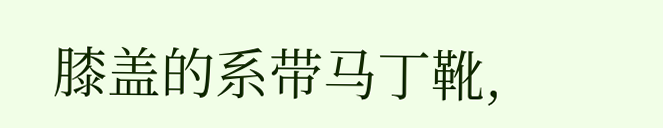膝盖的系带马丁靴,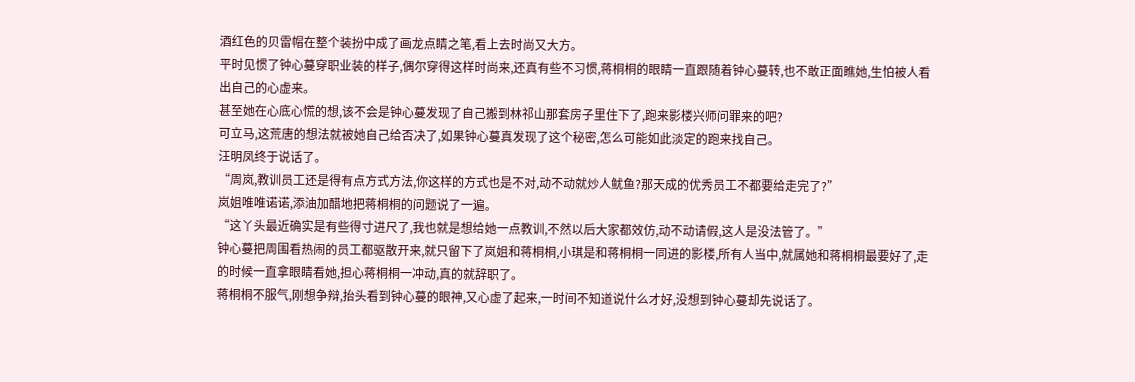酒红色的贝雷帽在整个装扮中成了画龙点睛之笔,看上去时尚又大方。
平时见惯了钟心蔓穿职业装的样子,偶尔穿得这样时尚来,还真有些不习惯,蒋桐桐的眼睛一直跟随着钟心蔓转,也不敢正面瞧她,生怕被人看出自己的心虚来。
甚至她在心底心慌的想,该不会是钟心蔓发现了自己搬到林祁山那套房子里住下了,跑来影楼兴师问罪来的吧?
可立马,这荒唐的想法就被她自己给否决了,如果钟心蔓真发现了这个秘密,怎么可能如此淡定的跑来找自己。
汪明凤终于说话了。
“周岚,教训员工还是得有点方式方法,你这样的方式也是不对,动不动就炒人鱿鱼?那天成的优秀员工不都要给走完了?”
岚姐唯唯诺诺,添油加醋地把蒋桐桐的问题说了一遍。
“这丫头最近确实是有些得寸进尺了,我也就是想给她一点教训,不然以后大家都效仿,动不动请假,这人是没法管了。”
钟心蔓把周围看热闹的员工都驱散开来,就只留下了岚姐和蒋桐桐,小琪是和蒋桐桐一同进的影楼,所有人当中,就属她和蒋桐桐最要好了,走的时候一直拿眼睛看她,担心蒋桐桐一冲动,真的就辞职了。
蒋桐桐不服气,刚想争辩,抬头看到钟心蔓的眼神,又心虚了起来,一时间不知道说什么才好,没想到钟心蔓却先说话了。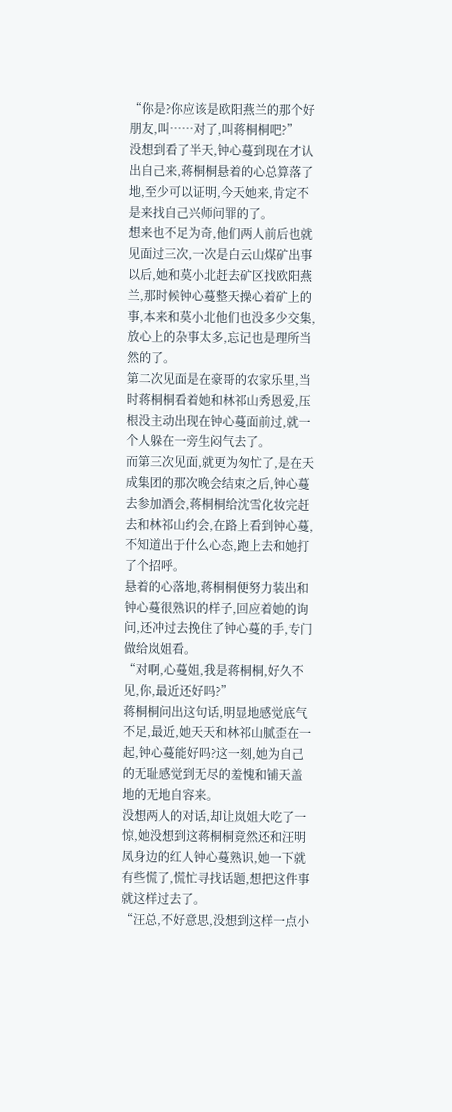“你是?你应该是欧阳燕兰的那个好朋友,叫……对了,叫蒋桐桐吧?”
没想到看了半天,钟心蔓到现在才认出自己来,蒋桐桐悬着的心总算落了地,至少可以证明,今天她来,肯定不是来找自己兴师问罪的了。
想来也不足为奇,他们两人前后也就见面过三次,一次是白云山煤矿出事以后,她和莫小北赶去矿区找欧阳燕兰,那时候钟心蔓整天操心着矿上的事,本来和莫小北他们也没多少交集,放心上的杂事太多,忘记也是理所当然的了。
第二次见面是在豪哥的农家乐里,当时蒋桐桐看着她和林祁山秀恩爱,压根没主动出现在钟心蔓面前过,就一个人躲在一旁生闷气去了。
而第三次见面,就更为匆忙了,是在天成集团的那次晚会结束之后,钟心蔓去参加酒会,蒋桐桐给沈雪化妆完赶去和林祁山约会,在路上看到钟心蔓,不知道出于什么心态,跑上去和她打了个招呼。
悬着的心落地,蒋桐桐便努力装出和钟心蔓很熟识的样子,回应着她的询问,还冲过去挽住了钟心蔓的手,专门做给岚姐看。
“对啊,心蔓姐,我是蒋桐桐,好久不见,你,最近还好吗?”
蒋桐桐问出这句话,明显地感觉底气不足,最近,她天天和林祁山腻歪在一起,钟心蔓能好吗?这一刻,她为自己的无耻感觉到无尽的羞愧和铺天盖地的无地自容来。
没想两人的对话,却让岚姐大吃了一惊,她没想到这蒋桐桐竟然还和汪明凤身边的红人钟心蔓熟识,她一下就有些慌了,慌忙寻找话题,想把这件事就这样过去了。
“汪总,不好意思,没想到这样一点小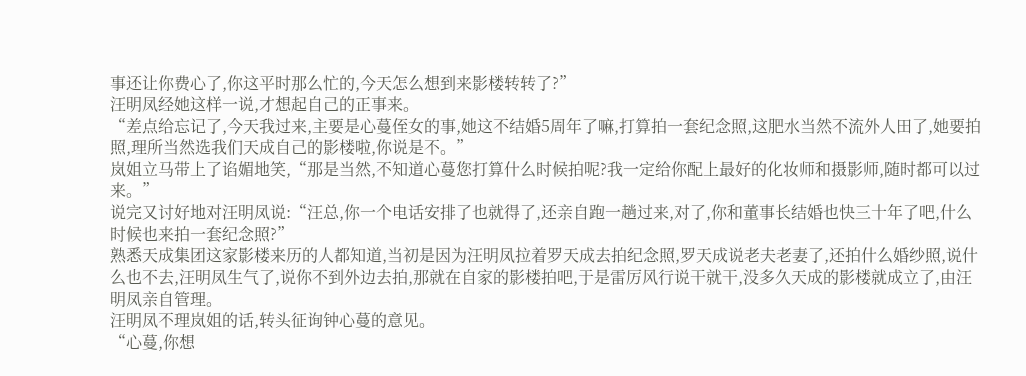事还让你费心了,你这平时那么忙的,今天怎么想到来影楼转转了?”
汪明凤经她这样一说,才想起自己的正事来。
“差点给忘记了,今天我过来,主要是心蔓侄女的事,她这不结婚5周年了嘛,打算拍一套纪念照,这肥水当然不流外人田了,她要拍照,理所当然选我们天成自己的影楼啦,你说是不。”
岚姐立马带上了谄媚地笑,“那是当然,不知道心蔓您打算什么时候拍呢?我一定给你配上最好的化妆师和摄影师,随时都可以过来。”
说完又讨好地对汪明凤说:“汪总,你一个电话安排了也就得了,还亲自跑一趟过来,对了,你和董事长结婚也快三十年了吧,什么时候也来拍一套纪念照?”
熟悉天成集团这家影楼来历的人都知道,当初是因为汪明凤拉着罗天成去拍纪念照,罗天成说老夫老妻了,还拍什么婚纱照,说什么也不去,汪明凤生气了,说你不到外边去拍,那就在自家的影楼拍吧,于是雷厉风行说干就干,没多久天成的影楼就成立了,由汪明凤亲自管理。
汪明凤不理岚姐的话,转头征询钟心蔓的意见。
“心蔓,你想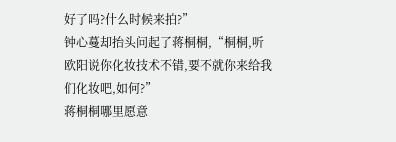好了吗?什么时候来拍?”
钟心蔓却抬头问起了蒋桐桐,“桐桐,听欧阳说你化妆技术不错,要不就你来给我们化妆吧,如何?”
蒋桐桐哪里愿意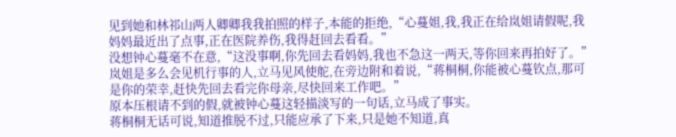见到她和林祁山两人卿卿我我拍照的样子,本能的拒绝,“心蔓姐,我,我正在给岚姐请假呢,我妈妈最近出了点事,正在医院养伤,我得赶回去看看。”
没想钟心蔓毫不在意,“这没事啊,你先回去看妈妈,我也不急这一两天,等你回来再拍好了。”
岚姐是多么会见机行事的人,立马见风使舵,在旁边附和着说,“蒋桐桐,你能被心蔓钦点,那可是你的荣幸,赶快先回去看完你母亲,尽快回来工作吧。”
原本压根请不到的假,就被钟心蔓这轻描淡写的一句话,立马成了事实。
蒋桐桐无话可说,知道推脱不过,只能应承了下来,只是她不知道,真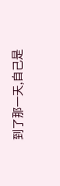到了那一天,自己是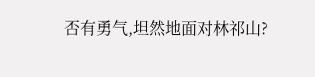否有勇气,坦然地面对林祁山?